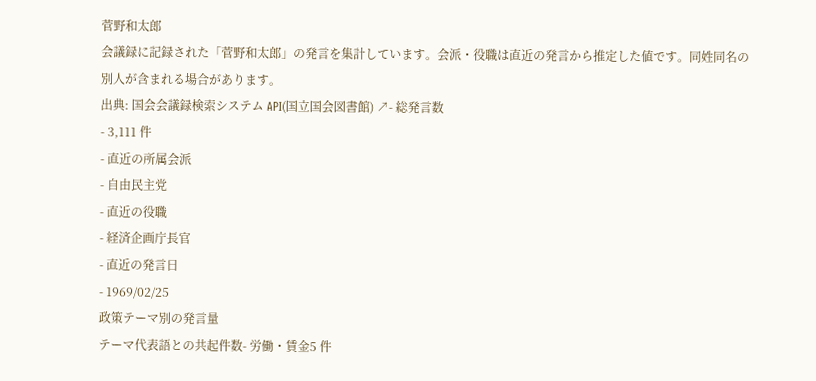菅野和太郎
会議録に記録された「菅野和太郎」の発言を集計しています。会派・役職は直近の発言から推定した値です。同姓同名の別人が含まれる場合があります。
出典: 国会会議録検索システム API(国立国会図書館) ↗- 総発言数
- 3,111 件
- 直近の所属会派
- 自由民主党
- 直近の役職
- 経済企画庁長官
- 直近の発言日
- 1969/02/25
政策テーマ別の発言量
テーマ代表語との共起件数- 労働・賃金5 件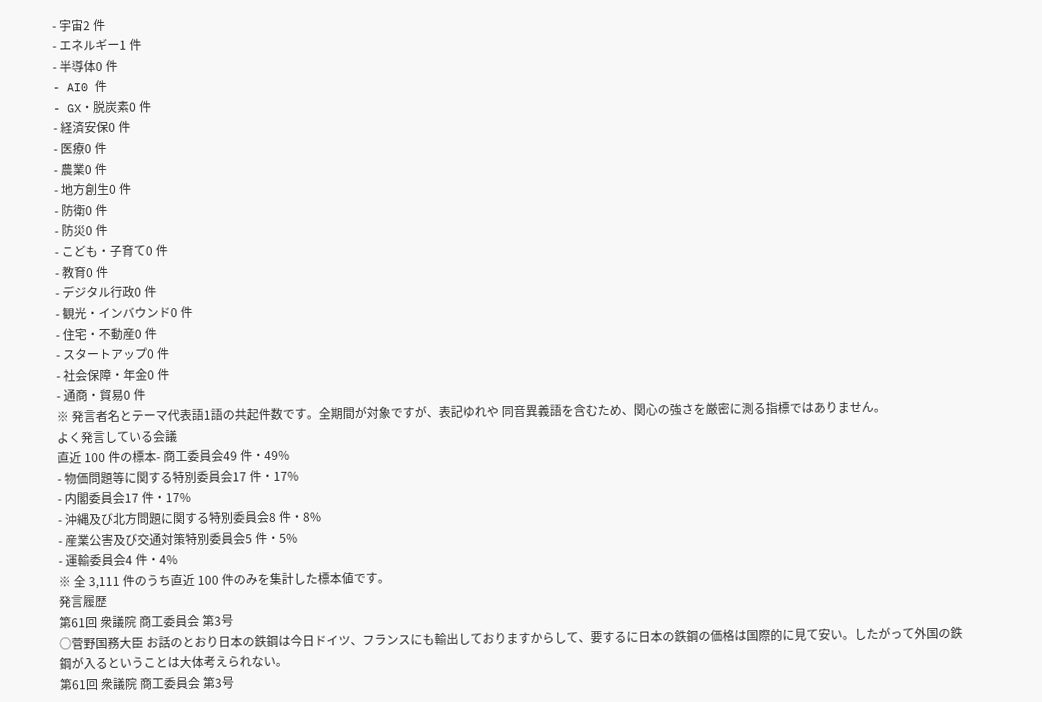- 宇宙2 件
- エネルギー1 件
- 半導体0 件
- AI0 件
- GX・脱炭素0 件
- 経済安保0 件
- 医療0 件
- 農業0 件
- 地方創生0 件
- 防衛0 件
- 防災0 件
- こども・子育て0 件
- 教育0 件
- デジタル行政0 件
- 観光・インバウンド0 件
- 住宅・不動産0 件
- スタートアップ0 件
- 社会保障・年金0 件
- 通商・貿易0 件
※ 発言者名とテーマ代表語1語の共起件数です。全期間が対象ですが、表記ゆれや 同音異義語を含むため、関心の強さを厳密に測る指標ではありません。
よく発言している会議
直近 100 件の標本- 商工委員会49 件・49%
- 物価問題等に関する特別委員会17 件・17%
- 内閣委員会17 件・17%
- 沖縄及び北方問題に関する特別委員会8 件・8%
- 産業公害及び交通対策特別委員会5 件・5%
- 運輸委員会4 件・4%
※ 全 3,111 件のうち直近 100 件のみを集計した標本値です。
発言履歴
第61回 衆議院 商工委員会 第3号
○菅野国務大臣 お話のとおり日本の鉄鋼は今日ドイツ、フランスにも輸出しておりますからして、要するに日本の鉄鋼の価格は国際的に見て安い。したがって外国の鉄鋼が入るということは大体考えられない。
第61回 衆議院 商工委員会 第3号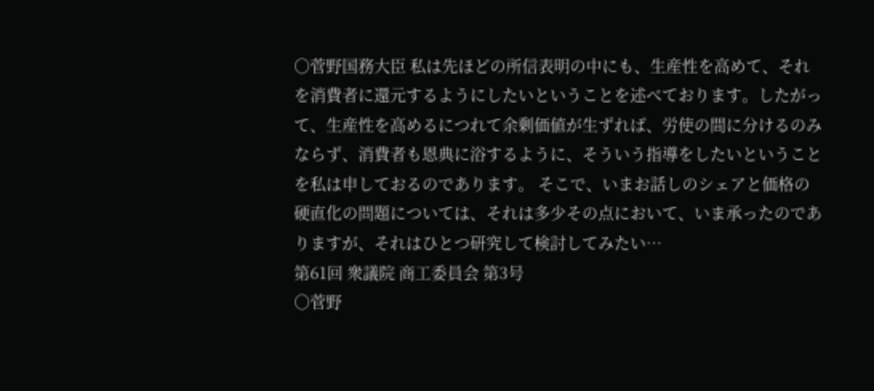○菅野国務大臣 私は先ほどの所信表明の中にも、生産性を高めて、それを消費者に還元するようにしたいということを述べております。したがって、生産性を高めるにつれて余剰価値が生ずれば、労使の間に分けるのみならず、消費者も恩典に浴するように、そういう指導をしたいということを私は申しておるのであります。 そこで、いまお話しのシェアと価格の硬直化の問題については、それは多少その点において、いま承ったのでありますが、それはひとつ研究して検討してみたい…
第61回 衆議院 商工委員会 第3号
○菅野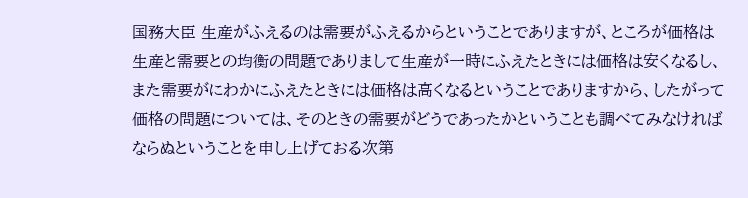国務大臣 生産がふえるのは需要がふえるからということでありますが、ところが価格は生産と需要との均衡の問題でありまして生産が一時にふえたときには価格は安くなるし、また需要がにわかにふえたときには価格は高くなるということでありますから、したがって価格の問題については、そのときの需要がどうであったかということも調べてみなければならぬということを申し上げておる次第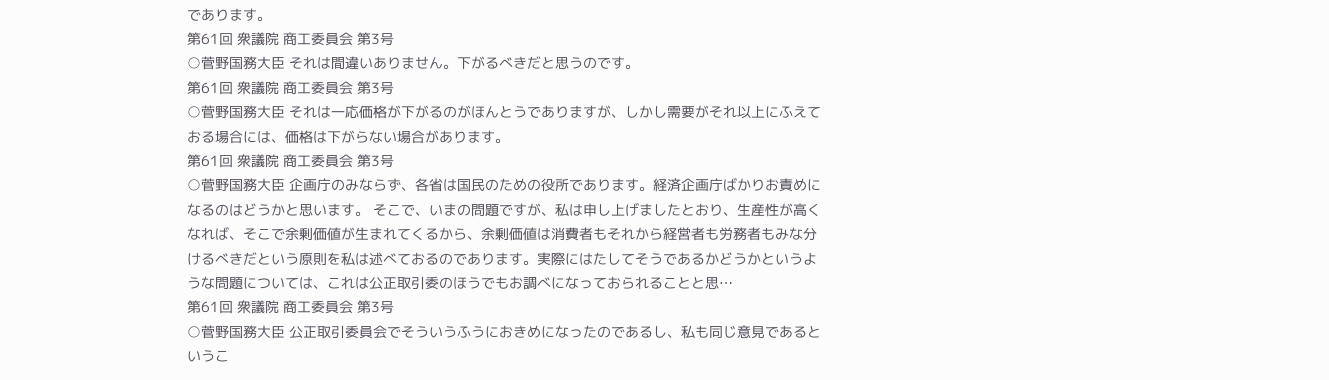であります。
第61回 衆議院 商工委員会 第3号
○菅野国務大臣 それは間違いありません。下がるべきだと思うのです。
第61回 衆議院 商工委員会 第3号
○菅野国務大臣 それは一応価格が下がるのがほんとうでありますが、しかし需要がそれ以上にふえておる場合には、価格は下がらない場合があります。
第61回 衆議院 商工委員会 第3号
○菅野国務大臣 企画庁のみならず、各省は国民のための役所であります。経済企画庁ばかりお責めになるのはどうかと思います。 そこで、いまの問題ですが、私は申し上げましたとおり、生産性が高くなれば、そこで余剰価値が生まれてくるから、余剰価値は消費者もそれから経営者も労務者もみな分けるべきだという原則を私は述べておるのであります。実際にはたしてそうであるかどうかというような問題については、これは公正取引委のほうでもお調べになっておられることと思…
第61回 衆議院 商工委員会 第3号
○菅野国務大臣 公正取引委員会でそういうふうにおきめになったのであるし、私も同じ意見であるというこ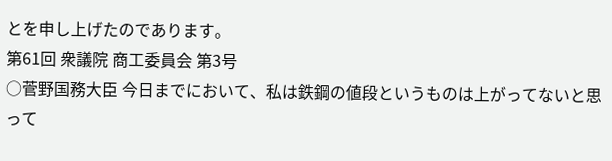とを申し上げたのであります。
第61回 衆議院 商工委員会 第3号
○菅野国務大臣 今日までにおいて、私は鉄鋼の値段というものは上がってないと思って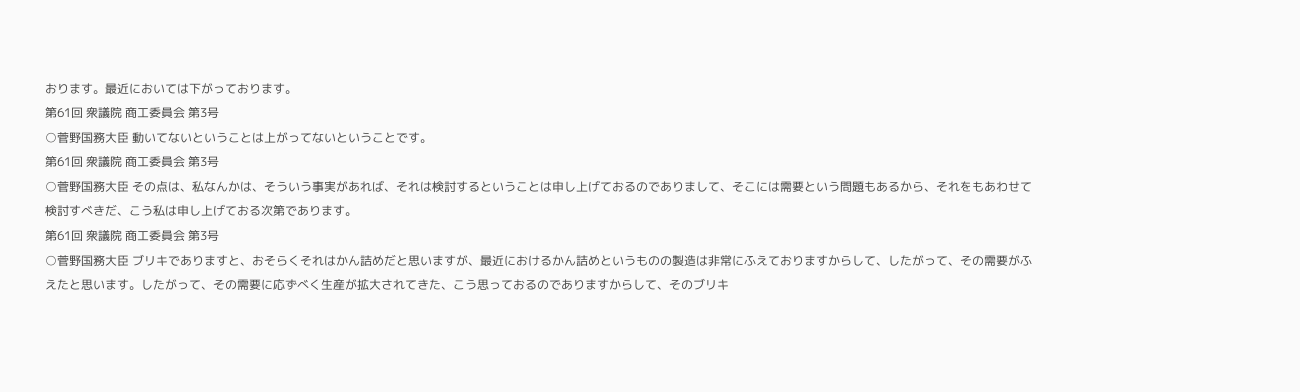おります。最近においては下がっております。
第61回 衆議院 商工委員会 第3号
○菅野国務大臣 動いてないということは上がってないということです。
第61回 衆議院 商工委員会 第3号
○菅野国務大臣 その点は、私なんかは、そういう事実があれば、それは検討するということは申し上げておるのでありまして、そこには需要という問題もあるから、それをもあわせて検討すべきだ、こう私は申し上げておる次第であります。
第61回 衆議院 商工委員会 第3号
○菅野国務大臣 ブリキでありますと、おそらくそれはかん詰めだと思いますが、最近におけるかん詰めというものの製造は非常にふえておりますからして、したがって、その需要がふえたと思います。したがって、その需要に応ずべく生産が拡大されてきた、こう思っておるのでありますからして、そのブリキ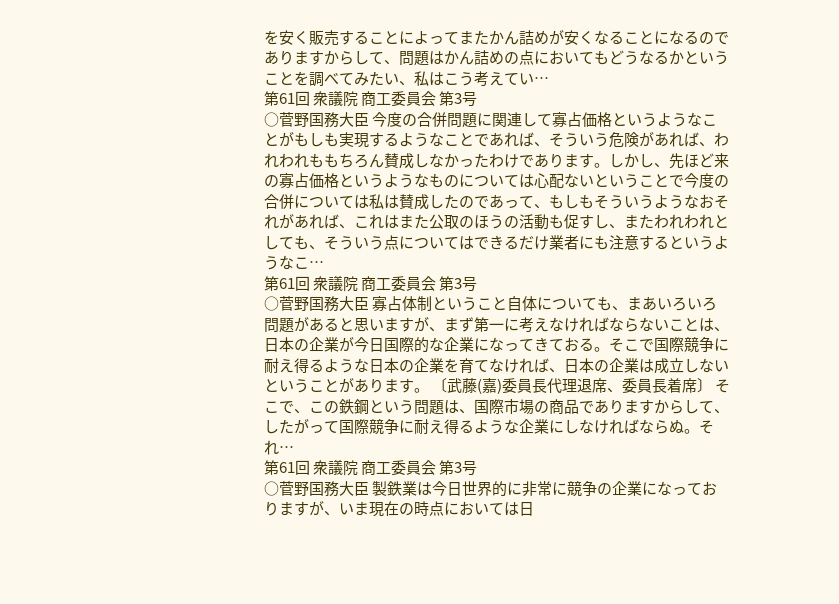を安く販売することによってまたかん詰めが安くなることになるのでありますからして、問題はかん詰めの点においてもどうなるかということを調べてみたい、私はこう考えてい…
第61回 衆議院 商工委員会 第3号
○菅野国務大臣 今度の合併問題に関連して寡占価格というようなことがもしも実現するようなことであれば、そういう危険があれば、われわれももちろん賛成しなかったわけであります。しかし、先ほど来の寡占価格というようなものについては心配ないということで今度の合併については私は賛成したのであって、もしもそういうようなおそれがあれば、これはまた公取のほうの活動も促すし、またわれわれとしても、そういう点についてはできるだけ業者にも注意するというようなこ…
第61回 衆議院 商工委員会 第3号
○菅野国務大臣 寡占体制ということ自体についても、まあいろいろ問題があると思いますが、まず第一に考えなければならないことは、日本の企業が今日国際的な企業になってきておる。そこで国際競争に耐え得るような日本の企業を育てなければ、日本の企業は成立しないということがあります。 〔武藤(嘉)委員長代理退席、委員長着席〕 そこで、この鉄鋼という問題は、国際市場の商品でありますからして、したがって国際競争に耐え得るような企業にしなければならぬ。それ…
第61回 衆議院 商工委員会 第3号
○菅野国務大臣 製鉄業は今日世界的に非常に競争の企業になっておりますが、いま現在の時点においては日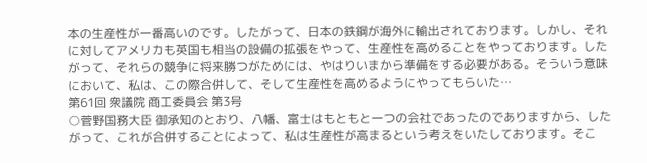本の生産性が一番高いのです。したがって、日本の鉄鋼が海外に輸出されております。しかし、それに対してアメリカも英国も相当の設備の拡張をやって、生産性を高めることをやっております。したがって、それらの競争に将来勝つがためには、やはりいまから準備をする必要がある。そういう意味において、私は、この際合併して、そして生産性を高めるようにやってもらいた…
第61回 衆議院 商工委員会 第3号
○菅野国務大臣 御承知のとおり、八幡、富士はもともと一つの会社であったのでありますから、したがって、これが合併することによって、私は生産性が高まるという考えをいたしております。そこ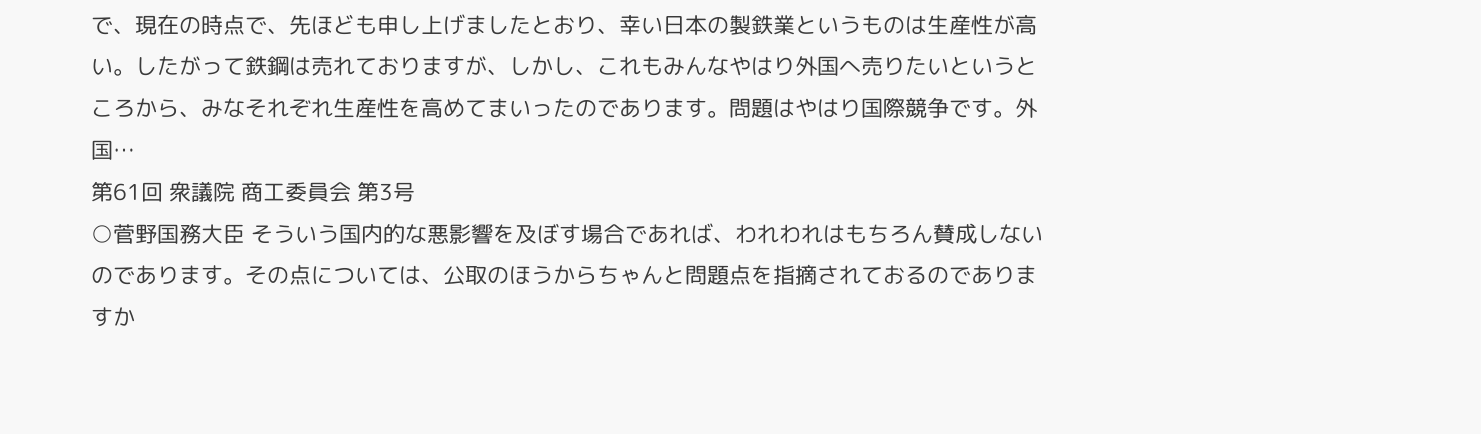で、現在の時点で、先ほども申し上げましたとおり、幸い日本の製鉄業というものは生産性が高い。したがって鉄鋼は売れておりますが、しかし、これもみんなやはり外国へ売りたいというところから、みなそれぞれ生産性を高めてまいったのであります。問題はやはり国際競争です。外国…
第61回 衆議院 商工委員会 第3号
○菅野国務大臣 そういう国内的な悪影響を及ぼす場合であれば、われわれはもちろん賛成しないのであります。その点については、公取のほうからちゃんと問題点を指摘されておるのでありますか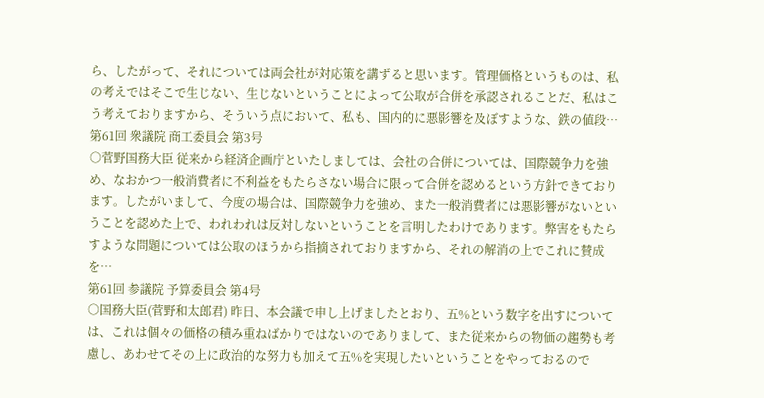ら、したがって、それについては両会社が対応策を講ずると思います。管理価格というものは、私の考えではそこで生じない、生じないということによって公取が合併を承認されることだ、私はこう考えておりますから、そういう点において、私も、国内的に悪影響を及ぼすような、鉄の値段…
第61回 衆議院 商工委員会 第3号
○菅野国務大臣 従来から経済企画庁といたしましては、会社の合併については、国際競争力を強め、なおかつ一般消費者に不利益をもたらさない場合に限って合併を認めるという方針できております。したがいまして、今度の場合は、国際競争力を強め、また一般消費者には悪影響がないということを認めた上で、われわれは反対しないということを言明したわけであります。弊害をもたらすような問題については公取のほうから指摘されておりますから、それの解消の上でこれに賛成を…
第61回 参議院 予算委員会 第4号
○国務大臣(菅野和太郎君) 昨日、本会議で申し上げましたとおり、五%という数字を出すについては、これは個々の価格の積み重ねばかりではないのでありまして、また従来からの物価の趨勢も考慮し、あわせてその上に政治的な努力も加えて五%を実現したいということをやっておるので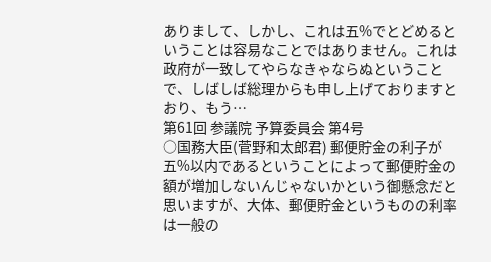ありまして、しかし、これは五%でとどめるということは容易なことではありません。これは政府が一致してやらなきゃならぬということで、しばしば総理からも申し上げておりますとおり、もう…
第61回 参議院 予算委員会 第4号
○国務大臣(菅野和太郎君) 郵便貯金の利子が五%以内であるということによって郵便貯金の額が増加しないんじゃないかという御懸念だと思いますが、大体、郵便貯金というものの利率は一般の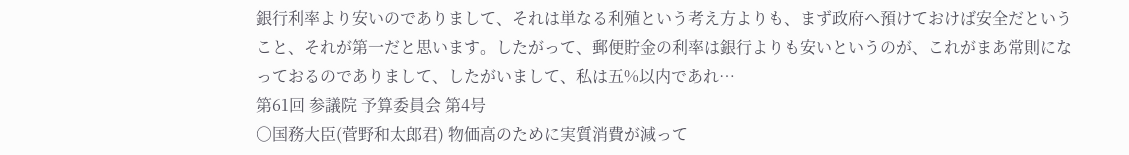銀行利率より安いのでありまして、それは単なる利殖という考え方よりも、まず政府へ預けておけば安全だということ、それが第一だと思います。したがって、郵便貯金の利率は銀行よりも安いというのが、これがまあ常則になっておるのでありまして、したがいまして、私は五%以内であれ…
第61回 参議院 予算委員会 第4号
○国務大臣(菅野和太郎君) 物価高のために実質消費が減って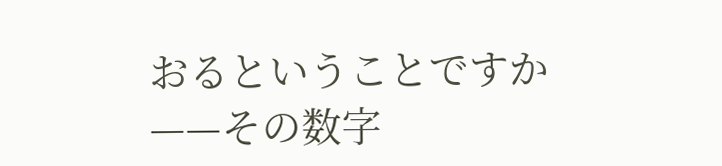おるということですか——その数字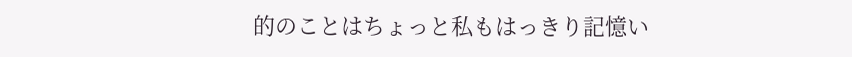的のことはちょっと私もはっきり記憶い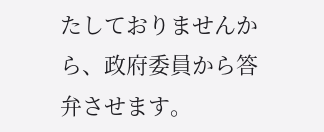たしておりませんから、政府委員から答弁させます。